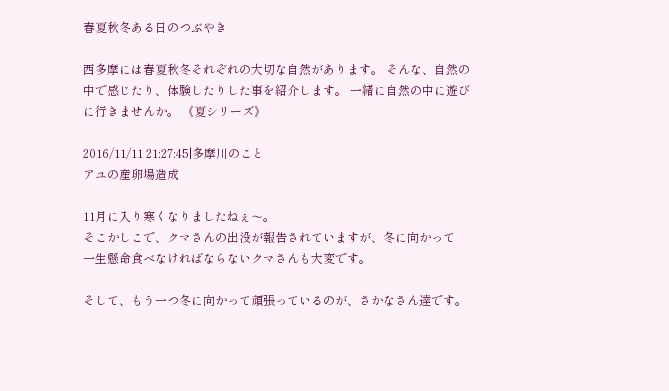春夏秋冬ある日のつぶやき

西多摩には春夏秋冬それぞれの大切な自然があります。 そんな、自然の中で感じたり、体験したりした事を紹介します。 一緒に自然の中に遊びに行きませんか。 《夏シリーズ》

2016/11/11 21:27:45|多摩川のこと
アユの産卵場造成

11月に入り寒くなりましたねぇ〜。
そこかしこで、クマさんの出没が報告されていますが、冬に向かって
一生懸命食べなければならないクマさんも大変です。

そして、もう一つ冬に向かって頑張っているのが、さかなさん達です。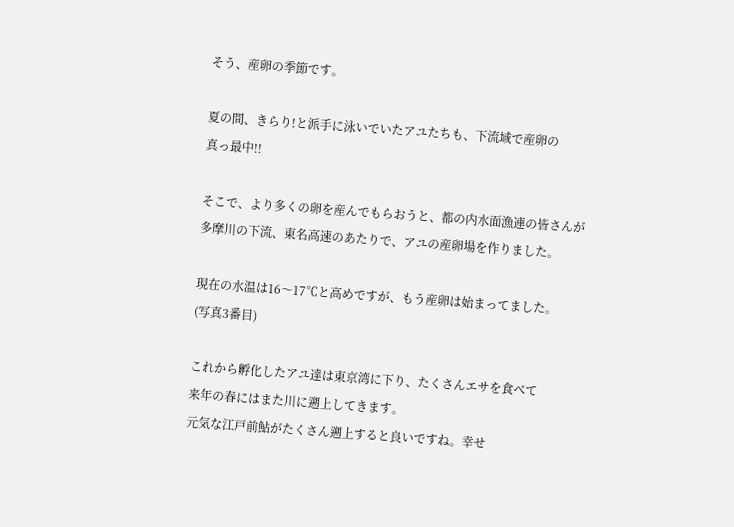そう、産卵の季節です。

夏の間、きらり!と派手に泳いでいたアユたちも、下流域で産卵の
真っ最中!!

そこで、より多くの卵を産んでもらおうと、都の内水面漁連の皆さんが
多摩川の下流、東名高速のあたりで、アユの産卵場を作りました。

現在の水温は16〜17℃と高めですが、もう産卵は始まってました。
(写真3番目)

これから孵化したアユ達は東京湾に下り、たくさんエサを食べて
来年の春にはまた川に遡上してきます。
元気な江戸前鮎がたくさん遡上すると良いですね。幸せ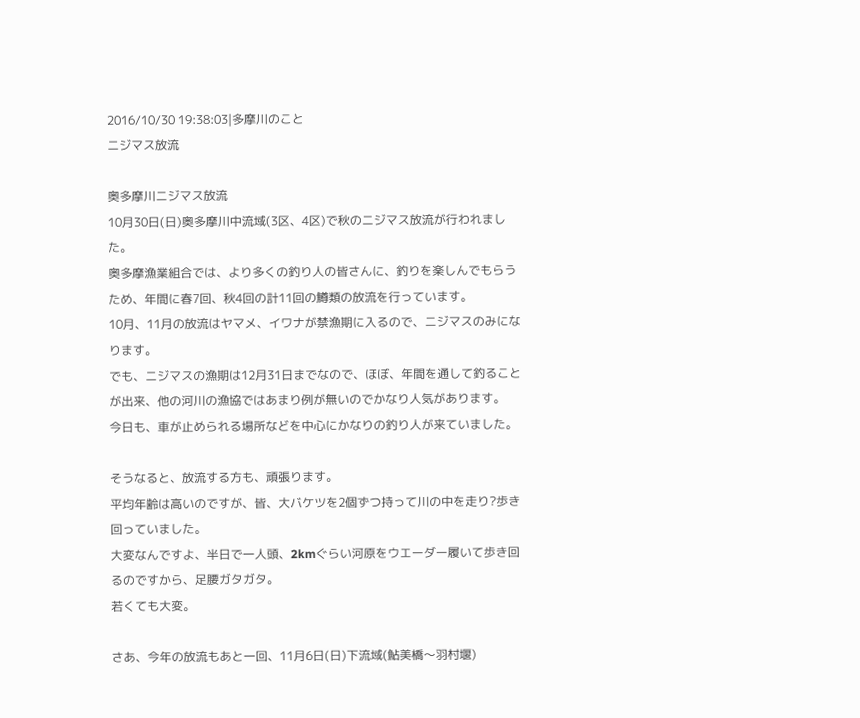2016/10/30 19:38:03|多摩川のこと
ニジマス放流

奥多摩川ニジマス放流
10月30日(日)奥多摩川中流域(3区、4区)で秋のニジマス放流が行われました。
奥多摩漁業組合では、より多くの釣り人の皆さんに、釣りを楽しんでもらうため、年間に春7回、秋4回の計11回の鱒類の放流を行っています。
10月、11月の放流はヤマメ、イワナが禁漁期に入るので、ニジマスのみになります。
でも、ニジマスの漁期は12月31日までなので、ほぼ、年間を通して釣ることが出来、他の河川の漁協ではあまり例が無いのでかなり人気があります。
今日も、車が止められる場所などを中心にかなりの釣り人が来ていました。

そうなると、放流する方も、頑張ります。
平均年齢は高いのですが、皆、大バケツを2個ずつ持って川の中を走り?歩き回っていました。
大変なんですよ、半日で一人頭、2kmぐらい河原をウエーダー履いて歩き回るのですから、足腰ガタガタ。
若くても大変。

さあ、今年の放流もあと一回、11月6日(日)下流域(鮎美橋〜羽村堰)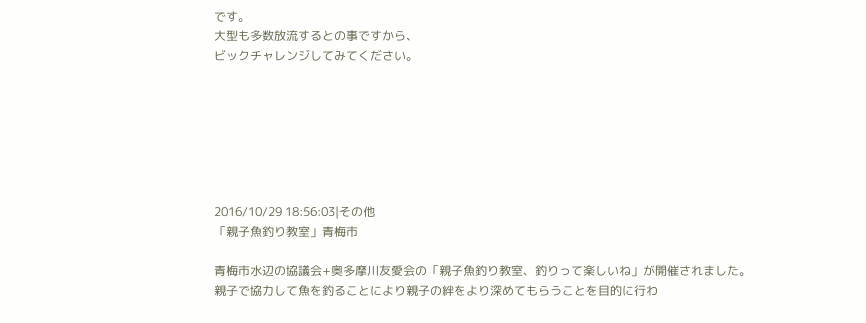です。
大型も多数放流するとの事ですから、
ビックチャレンジしてみてください。







2016/10/29 18:56:03|その他
「親子魚釣り教室」青梅市

青梅市水辺の協議会+奥多摩川友愛会の「親子魚釣り教室、釣りって楽しいね」が開催されました。
親子で協力して魚を釣ることにより親子の絆をより深めてもらうことを目的に行わ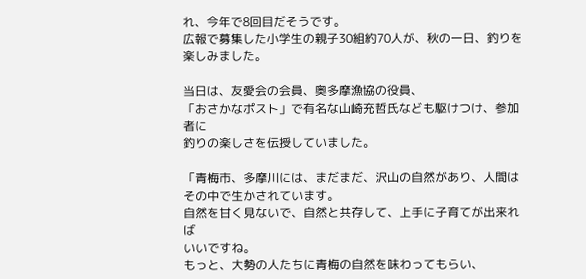れ、今年で8回目だそうです。
広報で募集した小学生の親子30組約70人が、秋の一日、釣りを楽しみました。

当日は、友愛会の会員、奥多摩漁協の役員、
「おさかなポスト」で有名な山崎充哲氏なども駆けつけ、参加者に
釣りの楽しさを伝授していました。

「青梅市、多摩川には、まだまだ、沢山の自然があり、人間はその中で生かされています。
自然を甘く見ないで、自然と共存して、上手に子育てが出来れば
いいですね。
もっと、大勢の人たちに青梅の自然を味わってもらい、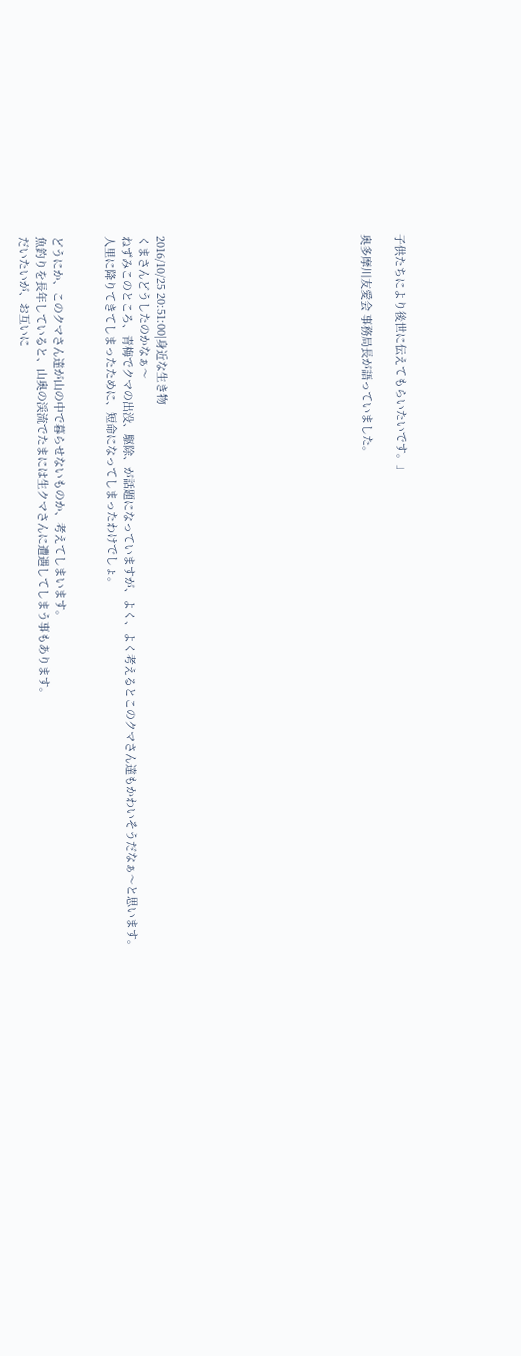子供たちにより後世に伝えてもらいたいです。」

奥多摩川友愛会 事務局長が語っていました。











2016/10/25 20:51:00|身近な生き物
くまさんどうしたのかなぁ〜
ねずみこのところ、青梅でクマの出没、駆除、が話題になっていますが、よく、よく考えるとこのクマさん達もかわいそうだなぁ〜と思います。
人里に降りてきてしまったために、短命になってしまったわけでしょ。


どうにか、このクマさん達が山の中で暮らせないものか、考えてしまいます。
魚釣りを長年していると、山奥の渓流でたまには生クマさんに遭遇してしまう事もあります。
だいたいが、お互いに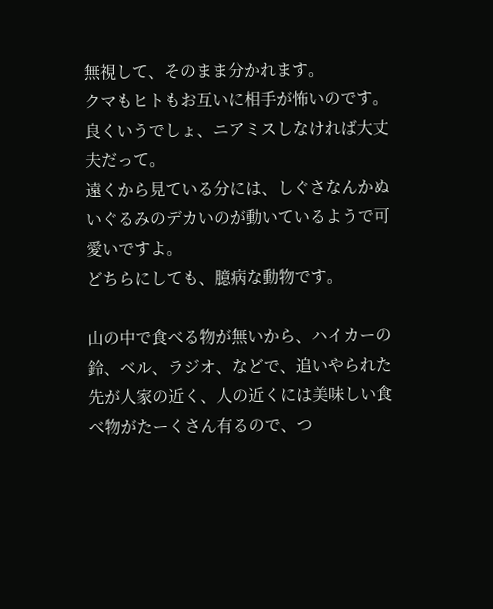無視して、そのまま分かれます。
クマもヒトもお互いに相手が怖いのです。
良くいうでしょ、ニアミスしなければ大丈夫だって。
遠くから見ている分には、しぐさなんかぬいぐるみのデカいのが動いているようで可愛いですよ。
どちらにしても、臆病な動物です。

山の中で食べる物が無いから、ハイカーの鈴、ベル、ラジオ、などで、追いやられた先が人家の近く、人の近くには美味しい食べ物がたーくさん有るので、つ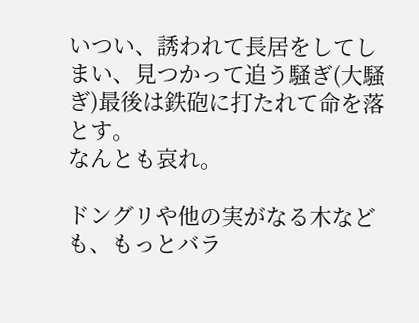いつい、誘われて長居をしてしまい、見つかって追う騒ぎ(大騒ぎ)最後は鉄砲に打たれて命を落とす。
なんとも哀れ。

ドングリや他の実がなる木なども、もっとバラ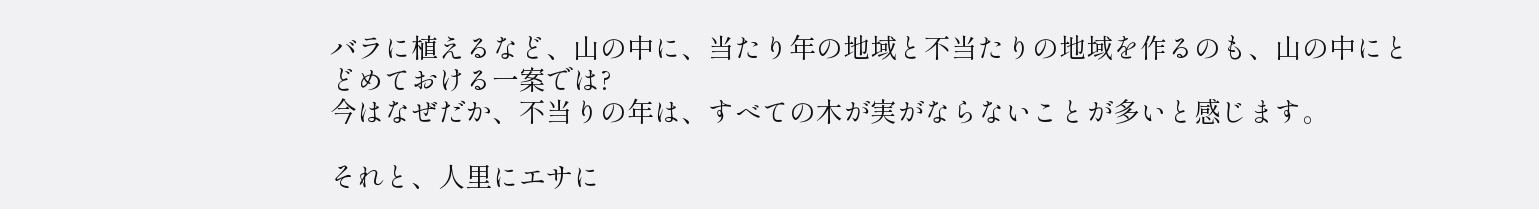バラに植えるなど、山の中に、当たり年の地域と不当たりの地域を作るのも、山の中にとどめておける一案では?
今はなぜだか、不当りの年は、すべての木が実がならないことが多いと感じます。

それと、人里にエサに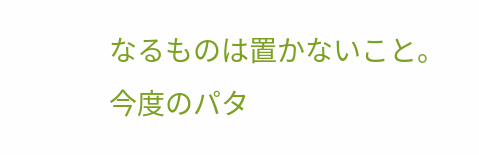なるものは置かないこと。
今度のパタ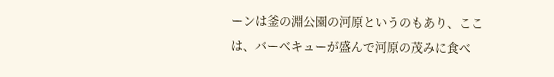ーンは釜の淵公園の河原というのもあり、ここは、バーベキューが盛んで河原の茂みに食べ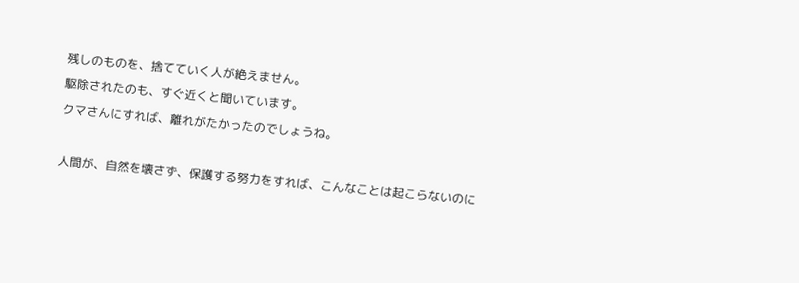残しのものを、捨てていく人が絶えません。
駆除されたのも、すぐ近くと聞いています。
クマさんにすれば、離れがたかったのでしょうね。

人間が、自然を壊さず、保護する努力をすれば、こんなことは起こらないのに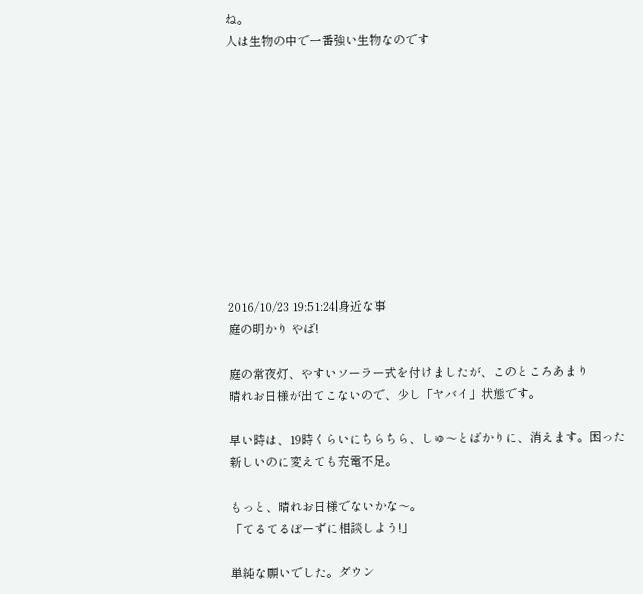ね。
人は生物の中で一番強い生物なのです











2016/10/23 19:51:24|身近な事
庭の明かり やば!

庭の常夜灯、やすいソーラー式を付けましたが、このところあまり
晴れお日様が出てこないので、少し「ヤバイ」状態です。

早い時は、19時くらいにちらちら、しゅ〜とばかりに、消えます。困った
新しいのに変えても充電不足。

もっと、晴れお日様でないかな〜。
「てるてるぼーずに相談しよう!」

単純な願いでした。ダウン